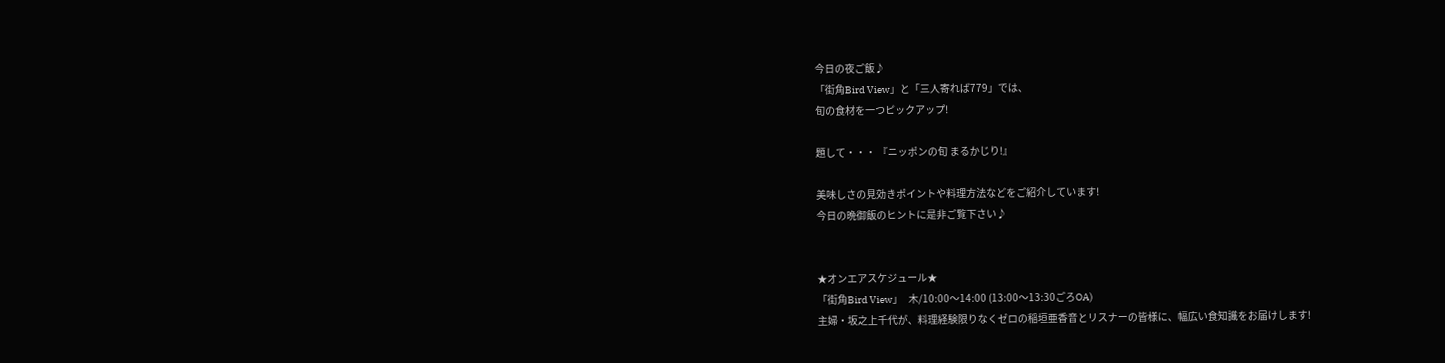今日の夜ご飯♪
「街角Bird View」と「三人寄れば779」では、
旬の食材を一つピックアップ!

題して・・・ 『ニッポンの旬 まるかじり!』

美味しさの見効きポイントや料理方法などをご紹介しています!
今日の晩御飯のヒントに是非ご覧下さい♪


★オンエアスケジュール★
「街角Bird View」   木/10:00〜14:00 (13:00〜13:30ごろOA)
主婦・坂之上千代が、料理経験限りなくゼロの稲垣亜香音とリスナーの皆様に、幅広い食知識をお届けします!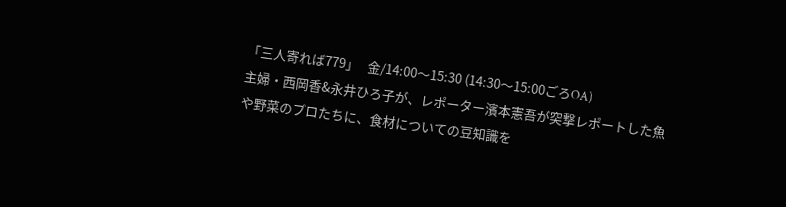「三人寄れば779」   金/14:00〜15:30 (14:30〜15:00ごろOA)
主婦・西岡香&永井ひろ子が、レポーター濱本憲吾が突撃レポートした魚や野菜のプロたちに、食材についての豆知識を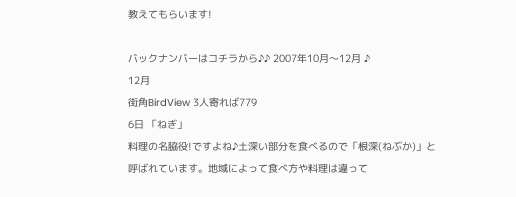教えてもらいます!

バックナンバーはコチラから♪♪ 2007年10月〜12月 ♪
12月
街角BirdView 3人寄れば779
6日 「ねぎ」
料理の名脇役!ですよね♪土深い部分を食べるので「根深(ねぶか)」と呼ばれています。地域によって食べ方や料理は違って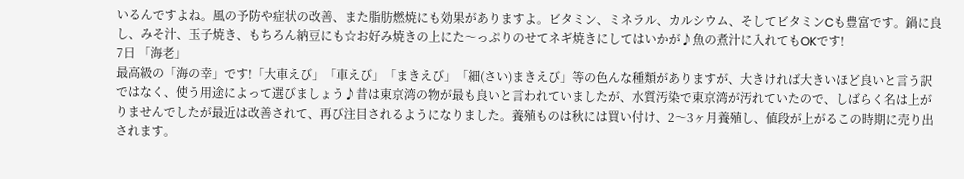いるんですよね。風の予防や症状の改善、また脂肪燃焼にも効果がありますよ。ビタミン、ミネラル、カルシウム、そしてビタミンCも豊富です。鍋に良し、みそ汁、玉子焼き、もちろん納豆にも☆お好み焼きの上にた〜っぷりのせてネギ焼きにしてはいかが♪魚の煮汁に入れてもOKです!
7日 「海老」
最高級の「海の幸」です!「大車えび」「車えび」「まきえび」「細(さい)まきえび」等の色んな種類がありますが、大きければ大きいほど良いと言う訳ではなく、使う用途によって選びましょう♪昔は東京湾の物が最も良いと言われていましたが、水質汚染で東京湾が汚れていたので、しばらく名は上がりませんでしたが最近は改善されて、再び注目されるようになりました。養殖ものは秋には買い付け、2〜3ヶ月養殖し、値段が上がるこの時期に売り出されます。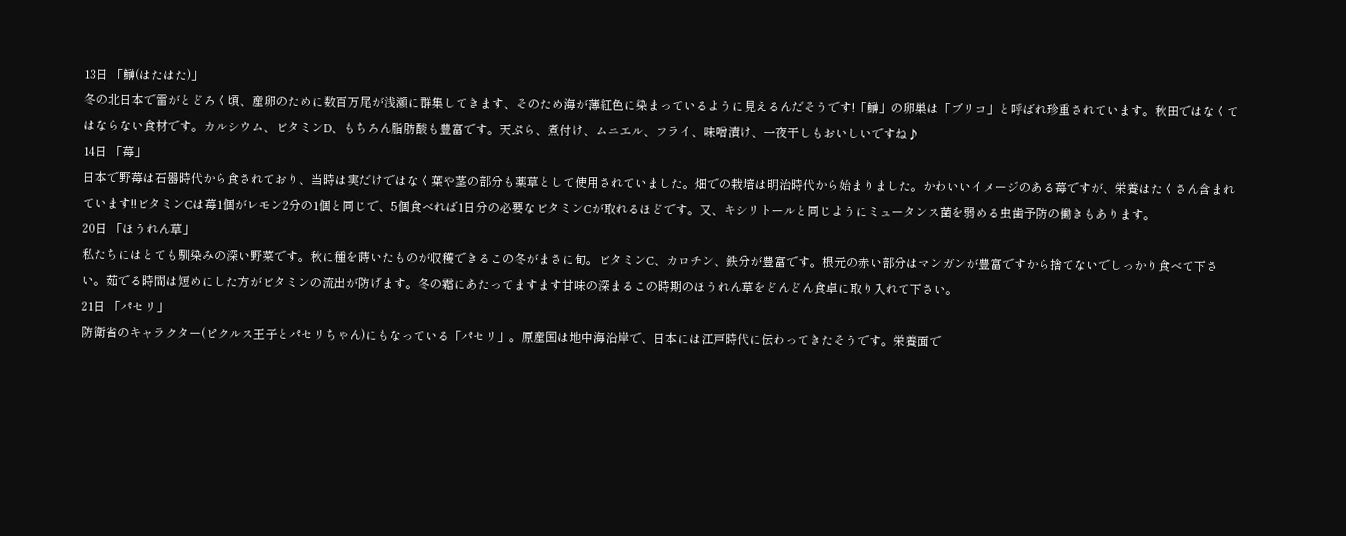13日 「鰰(はたはた)」
冬の北日本で雷がとどろく頃、産卵のために数百万尾が浅瀬に群集してきます、そのため海が薄紅色に染まっているように見えるんだそうです!「鰰」の卵巣は「ブリコ」と呼ばれ珍重されています。秋田ではなくてはならない食材です。カルシウム、ビタミンD、もちろん脂肪酸も豊富です。天ぷら、煮付け、ムニエル、フライ、味噌漬け、一夜干しもおいしいですね♪
14日 「苺」
日本で野苺は石器時代から食されており、当時は実だけではなく葉や茎の部分も薬草として使用されていました。畑での栽培は明治時代から始まりました。かわいいイメージのある苺ですが、栄養はたくさん含まれています!!ビタミンCは苺1個がレモン2分の1個と同じで、5個食べれば1日分の必要なビタミンCが取れるほどです。又、キシリトールと同じようにミュータンス菌を弱める虫歯予防の働きもあります。
20日 「ほうれん草」
私たちにはとても馴染みの深い野菜です。秋に種を蒔いたものが収穫できるこの冬がまさに旬。ビタミンC、カロチン、鉄分が豊富です。根元の赤い部分はマンガンが豊富ですから捨てないでしっかり食べて下さい。茹でる時間は短めにした方がビタミンの流出が防げます。冬の霜にあたってますます甘味の深まるこの時期のほうれん草をどんどん食卓に取り入れて下さい。
21日 「パセリ」
防衛省のキャラクター(ピクルス王子とパセリちゃん)にもなっている「パセリ」。原産国は地中海沿岸で、日本には江戸時代に伝わってきたそうです。栄養面で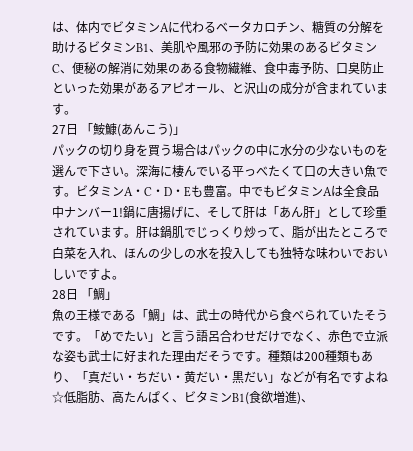は、体内でビタミンAに代わるベータカロチン、糖質の分解を助けるビタミンB1、美肌や風邪の予防に効果のあるビタミンC、便秘の解消に効果のある食物繊維、食中毒予防、口臭防止といった効果があるアピオール、と沢山の成分が含まれています。
27日 「鮟鱇(あんこう)」
パックの切り身を買う場合はパックの中に水分の少ないものを選んで下さい。深海に棲んでいる平っべたくて口の大きい魚です。ビタミンA・C・D・Eも豊富。中でもビタミンAは全食品中ナンバー1!鍋に唐揚げに、そして肝は「あん肝」として珍重されています。肝は鍋肌でじっくり炒って、脂が出たところで白菜を入れ、ほんの少しの水を投入しても独特な味わいでおいしいですよ。
28日 「鯛」
魚の王様である「鯛」は、武士の時代から食べられていたそうです。「めでたい」と言う語呂合わせだけでなく、赤色で立派な姿も武士に好まれた理由だそうです。種類は200種類もあり、「真だい・ちだい・黄だい・黒だい」などが有名ですよね☆低脂肪、高たんぱく、ビタミンB1(食欲増進)、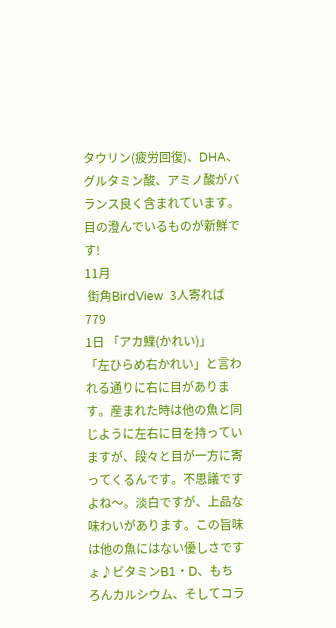タウリン(疲労回復)、DHA、グルタミン酸、アミノ酸がバランス良く含まれています。目の澄んでいるものが新鮮です!
11月
 街角BirdView  3人寄れば779
1日 「アカ鰈(かれい)」
「左ひらめ右かれい」と言われる通りに右に目があります。産まれた時は他の魚と同じように左右に目を持っていますが、段々と目が一方に寄ってくるんです。不思議ですよね〜。淡白ですが、上品な味わいがあります。この旨味は他の魚にはない優しさですょ♪ビタミンB1・D、もちろんカルシウム、そしてコラ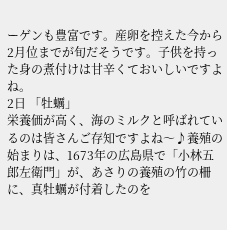ーゲンも豊富です。産卵を控えた今から2月位までが旬だそうです。子供を持った身の煮付けは甘辛くておいしいですよね。
2日 「牡蠣」
栄養価が高く、海のミルクと呼ばれているのは皆さんご存知ですよね〜♪養殖の始まりは、1673年の広島県で「小林五郎左衛門」が、あさりの養殖の竹の柵に、真牡蠣が付着したのを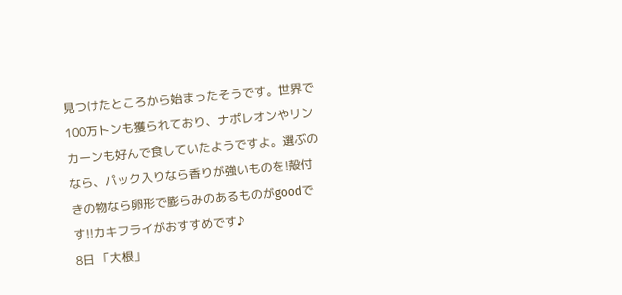見つけたところから始まったそうです。世界で100万トンも獲られており、ナポレオンやリンカーンも好んで食していたようですよ。選ぶのなら、パック入りなら香りが強いものを!殻付きの物なら卵形で膨らみのあるものがgoodです!!カキフライがおすすめです♪
8日 「大根」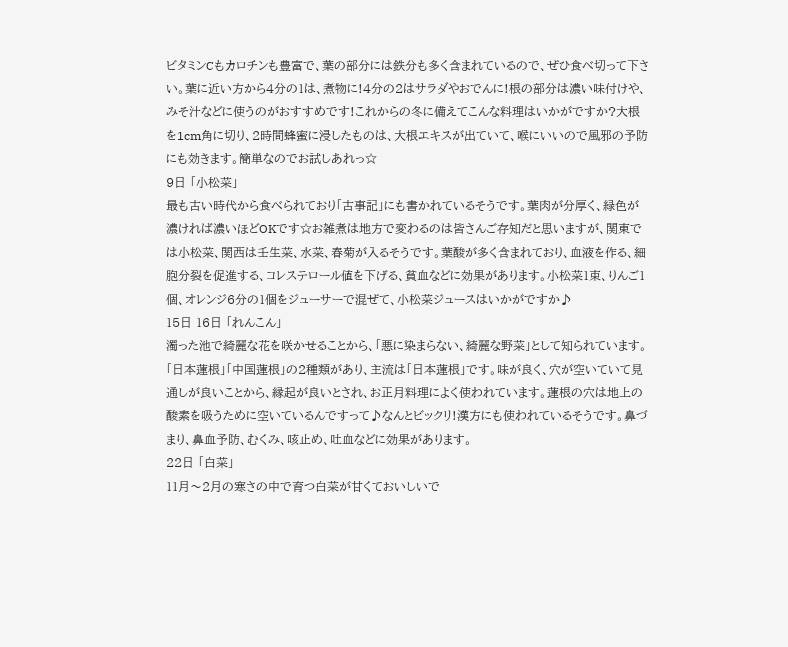ビタミンCもカロチンも豊富で、葉の部分には鉄分も多く含まれているので、ぜひ食べ切って下さい。葉に近い方から4分の1は、煮物に!4分の2はサラダやおでんに!根の部分は濃い味付けや、みそ汁などに使うのがおすすめです!これからの冬に備えてこんな料理はいかがですか?大根を1cm角に切り、2時間蜂蜜に浸したものは、大根エキスが出ていて、喉にいいので風邪の予防にも効きます。簡単なのでお試しあれっ☆
9日 「小松菜」
最も古い時代から食べられており「古事記」にも書かれているそうです。葉肉が分厚く、緑色が濃ければ濃いほどOKです☆お雑煮は地方で変わるのは皆さんご存知だと思いますが、関東では小松菜、関西は壬生菜、水菜、春菊が入るそうです。葉酸が多く含まれており、血液を作る、細胞分裂を促進する、コレステロール値を下げる、貧血などに効果があります。小松菜1束、りんご1個、オレンジ6分の1個をジューサーで混ぜて、小松菜ジュースはいかがですか♪
15日 16日 「れんこん」
濁った池で綺麗な花を咲かせることから、「悪に染まらない、綺麗な野菜」として知られています。「日本蓮根」「中国蓮根」の2種類があり、主流は「日本蓮根」です。味が良く、穴が空いていて見通しが良いことから、縁起が良いとされ、お正月料理によく使われています。蓮根の穴は地上の酸素を吸うために空いているんですって♪なんとビックリ!漢方にも使われているそうです。鼻づまり、鼻血予防、むくみ、咳止め、吐血などに効果があります。
22日 「白菜」
11月〜2月の寒さの中で育つ白菜が甘くておいしいで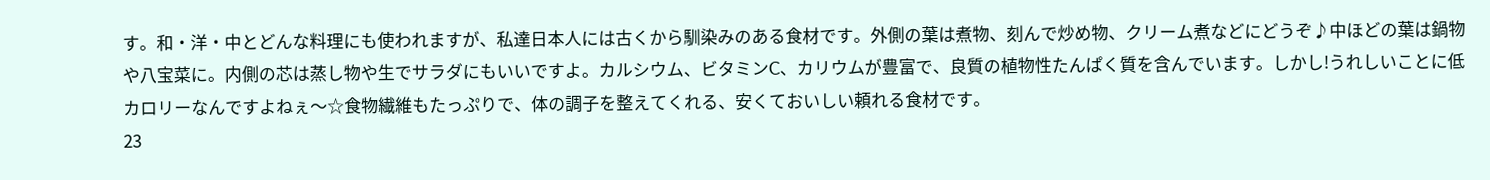す。和・洋・中とどんな料理にも使われますが、私達日本人には古くから馴染みのある食材です。外側の葉は煮物、刻んで炒め物、クリーム煮などにどうぞ♪中ほどの葉は鍋物や八宝菜に。内側の芯は蒸し物や生でサラダにもいいですよ。カルシウム、ビタミンC、カリウムが豊富で、良質の植物性たんぱく質を含んでいます。しかし!うれしいことに低カロリーなんですよねぇ〜☆食物繊維もたっぷりで、体の調子を整えてくれる、安くておいしい頼れる食材です。
23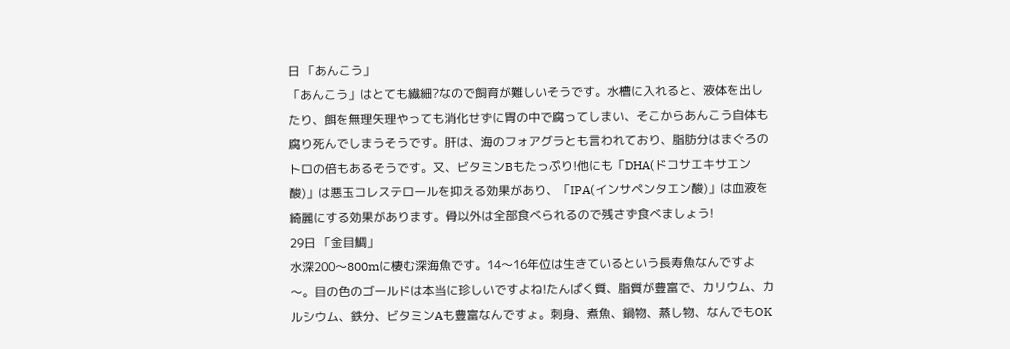日 「あんこう」
「あんこう」はとても繊細?なので飼育が難しいそうです。水槽に入れると、液体を出したり、餌を無理矢理やっても消化せずに胃の中で腐ってしまい、そこからあんこう自体も腐り死んでしまうそうです。肝は、海のフォアグラとも言われており、脂肪分はまぐろのトロの倍もあるそうです。又、ビタミンBもたっぷり!他にも「DHA(ドコサエキサエン酸)」は悪玉コレステロールを抑える効果があり、「IPA(インサペンタエン酸)」は血液を綺麗にする効果があります。骨以外は全部食べられるので残さず食べましょう!
29日 「金目鯛」
水深200〜800mに棲む深海魚です。14〜16年位は生きているという長寿魚なんですよ〜。目の色のゴールドは本当に珍しいですよね!たんぱく質、脂質が豊富で、カリウム、カルシウム、鉄分、ビタミンAも豊富なんですょ。刺身、煮魚、鍋物、蒸し物、なんでもOK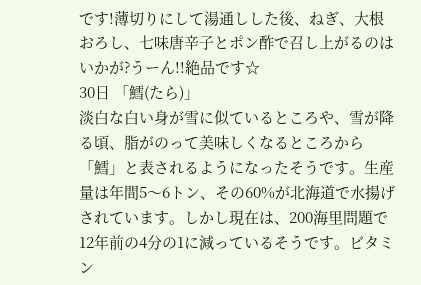です!薄切りにして湯通しした後、ねぎ、大根おろし、七味唐辛子とポン酢で召し上がるのはいかが?うーん!!絶品です☆
30日 「鱈(たら)」
淡白な白い身が雪に似ているところや、雪が降る頃、脂がのって美味しくなるところから「鱈」と表されるようになったそうです。生産量は年間5〜6トン、その60%が北海道で水揚げされています。しかし現在は、200海里問題で12年前の4分の1に減っているそうです。ビタミン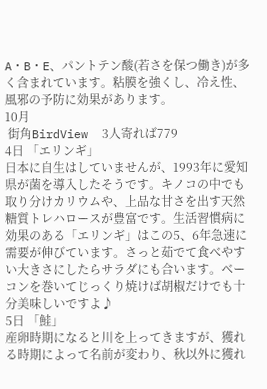A・B・E、パントテン酸(若さを保つ働き)が多く含まれています。粘膜を強くし、冷え性、風邪の予防に効果があります。
10月
 街角BirdView  3人寄れば779
4日 「エリンギ」
日本に自生はしていませんが、1993年に愛知県が菌を導入したそうです。キノコの中でも取り分けカリウムや、上品な甘さを出す天然糖質トレハロースが豊富です。生活習慣病に効果のある「エリンギ」はこの5、6年急速に需要が伸びています。さっと茹でて食べやすい大きさにしたらサラダにも合います。ベーコンを巻いてじっくり焼けば胡椒だけでも十分美味しいですよ♪
5日 「鮭」
産卵時期になると川を上ってきますが、獲れる時期によって名前が変わり、秋以外に獲れ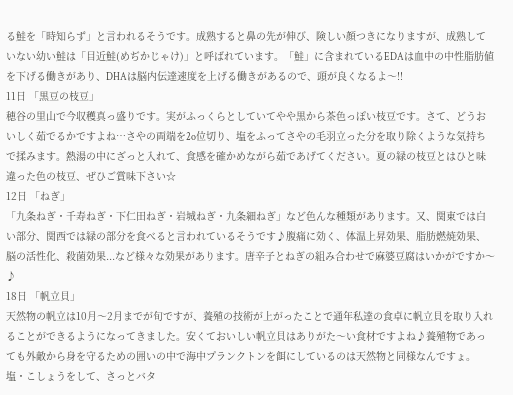る鮭を「時知らず」と言われるそうです。成熟すると鼻の先が伸び、険しい顔つきになりますが、成熟していない幼い鮭は「目近鮭(めぢかじゃけ)」と呼ばれています。「鮭」に含まれているEDAは血中の中性脂肪値を下げる働きがあり、DHAは脳内伝達速度を上げる働きがあるので、頭が良くなるよ〜!!
11日 「黒豆の枝豆」
穂谷の里山で今収穫真っ盛りです。実がふっくらとしていてやや黒から茶色っぽい枝豆です。さて、どうおいしく茹でるかですよね…さやの両端を2o位切り、塩をふってさやの毛羽立った分を取り除くような気持ちで揉みます。熱湯の中にざっと入れて、食感を確かめながら茹であげてください。夏の緑の枝豆とはひと味違った色の枝豆、ぜひご賞味下さい☆
12日 「ねぎ」
「九条ねぎ・千寿ねぎ・下仁田ねぎ・岩城ねぎ・九条細ねぎ」など色んな種類があります。又、関東では白い部分、関西では緑の部分を食べると言われているそうです♪腹痛に効く、体温上昇効果、脂肪燃焼効果、脳の活性化、殺菌効果...など様々な効果があります。唐辛子とねぎの組み合わせで麻婆豆腐はいかがですか〜♪
18日 「帆立貝」
天然物の帆立は10月〜2月までが旬ですが、養殖の技術が上がったことで通年私達の食卓に帆立貝を取り入れることができるようになってきました。安くておいしい帆立貝はありがた〜い食材ですよね♪養殖物であっても外敵から身を守るための囲いの中で海中プランクトンを餌にしているのは天然物と同様なんですょ。
塩・こしょうをして、さっとバタ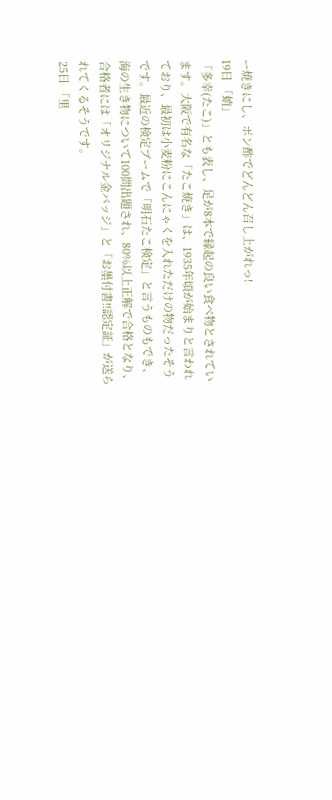ー焼きにし、ポン酢でどんどん召し上がれっ!
19日 「蛸」
「多幸(たこ)」とも表し、足が8本で縁起の良い食べ物とされています。大阪で有名な「たこ焼き」は、1935年頃が始まりと言われており、最初は小麦粉にこんにゃくを入れただけの物だったそうです。最近の検定ブームで「明石たこ検定」と言うものもでき、海の生き物について100問出題され、80%以上正解で合格となり、合格者には「オリジナル金バッジ」と「お墨付書!!認定証」が送られてくるそうです。
25日 「里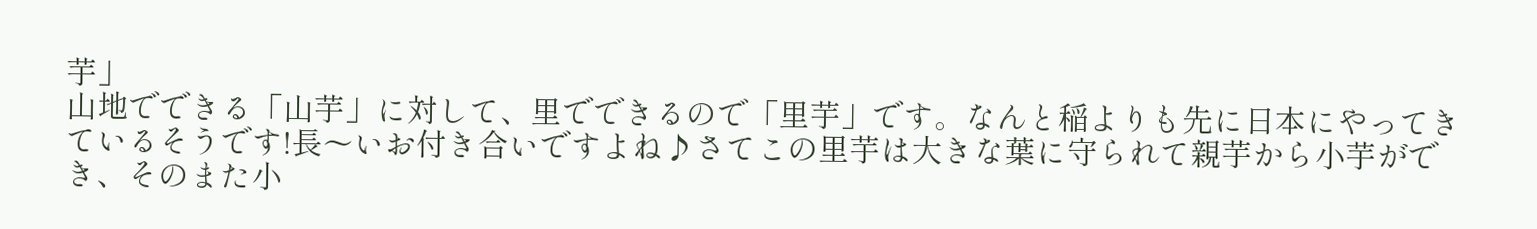芋」
山地でできる「山芋」に対して、里でできるので「里芋」です。なんと稲よりも先に日本にやってきているそうです!長〜いお付き合いですよね♪さてこの里芋は大きな葉に守られて親芋から小芋ができ、そのまた小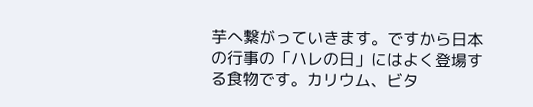芋へ繋がっていきます。ですから日本の行事の「ハレの日」にはよく登場する食物です。カリウム、ビタ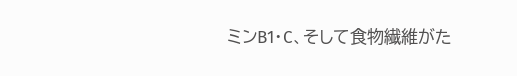ミンB1・C、そして食物繊維がた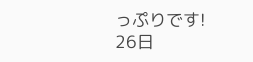っぷりです!
26日